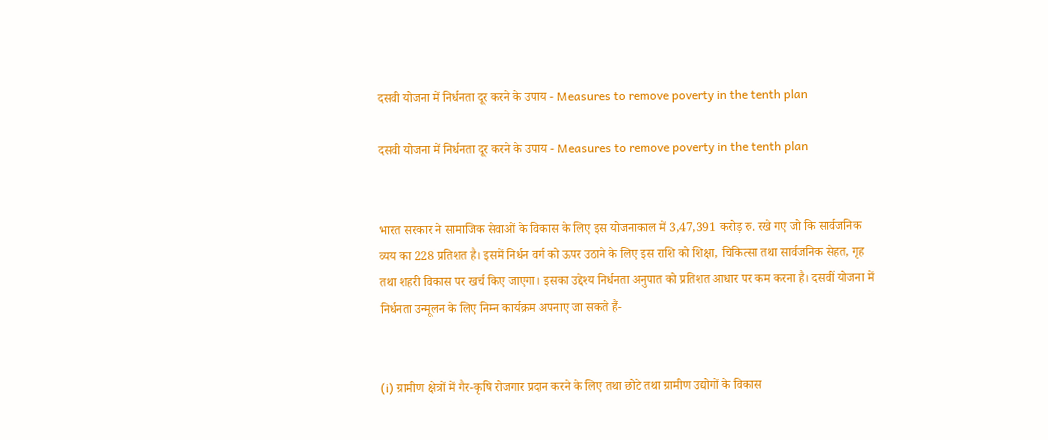दसवी योजना में निर्धनता दूर करने के उपाय - Measures to remove poverty in the tenth plan

दसवी योजना में निर्धनता दूर करने के उपाय - Measures to remove poverty in the tenth plan


भारत सरकार ने सामाजिक सेवाओं के विकास के लिए इस योजनाकाल में 3,47,391 करोड़ रु. रखे गए जो कि सार्वजनिक व्यय का 228 प्रतिशत है। इसमें निर्धन वर्ग को ऊपर उठाने के लिए इस राशि को शिक्षा, चिकित्सा तथा सार्वजनिक सेहत, गृह तथा शहरी विकास पर खर्च किए जाएगा। इसका उद्देश्य निर्धनता अनुपात को प्रतिशत आधार पर कम करना है। दसवीं योजना में निर्धनता उन्मूलन के लिए निम्न कार्यक्रम अपनाए जा सकते हैं-


(i) ग्रामीण क्षेत्रों में गैर-कृषि रोजगार प्रदान करने के लिए तथा छोटे तथा ग्रामीण उद्योगों के विकास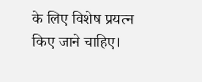के लिए विशेष प्रयत्न किए जाने चाहिए।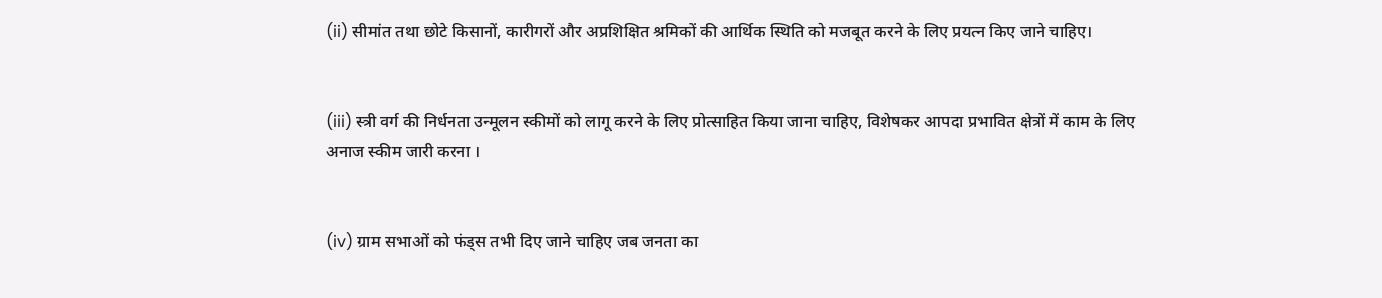(ii) सीमांत तथा छोटे किसानों, कारीगरों और अप्रशिक्षित श्रमिकों की आर्थिक स्थिति को मजबूत करने के लिए प्रयत्न किए जाने चाहिए।


(iii) स्त्री वर्ग की निर्धनता उन्मूलन स्कीमों को लागू करने के लिए प्रोत्साहित किया जाना चाहिए, विशेषकर आपदा प्रभावित क्षेत्रों में काम के लिए अनाज स्कीम जारी करना ।


(iv) ग्राम सभाओं को फंड्स तभी दिए जाने चाहिए जब जनता का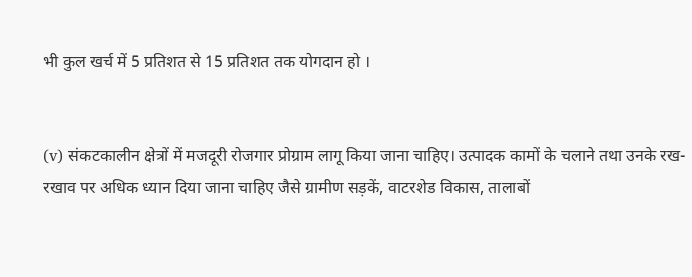भी कुल खर्च में 5 प्रतिशत से 15 प्रतिशत तक योगदान हो ।


(v) संकटकालीन क्षेत्रों में मजदूरी रोजगार प्रोग्राम लागू किया जाना चाहिए। उत्पादक कामों के चलाने तथा उनके रख-रखाव पर अधिक ध्यान दिया जाना चाहिए जैसे ग्रामीण सड़कें, वाटरशेड विकास, तालाबों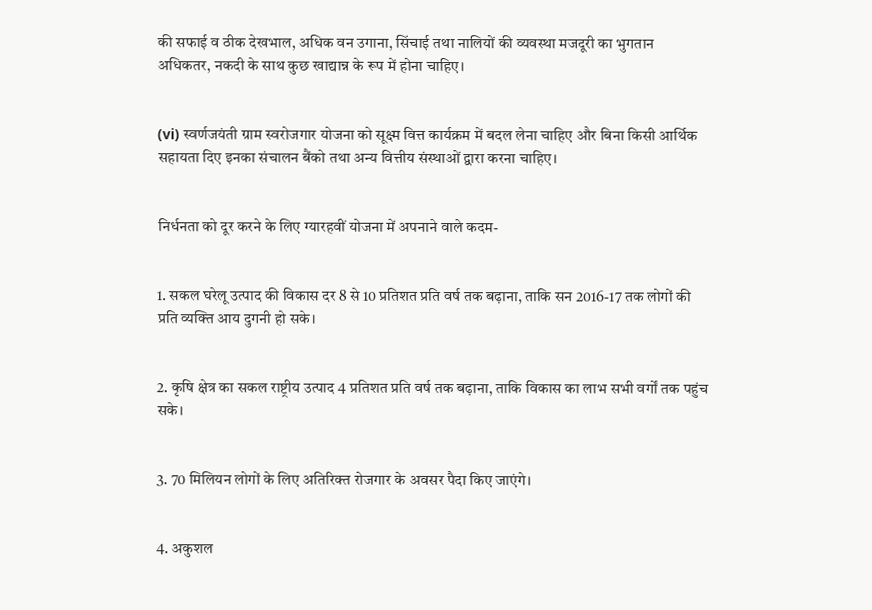की सफाई व ठीक देखभाल, अधिक वन उगाना, सिंचाई तथा नालियों की व्यवस्था मजदूरी का भुगतान अधिकतर, नकदी के साथ कुछ खाद्यान्न के रूप में होना चाहिए।


(vi) स्वर्णजयंती ग्राम स्वरोजगार योजना को सूक्ष्म वित्त कार्यक्रम में बदल लेना चाहिए और बिना किसी आर्थिक सहायता दिए इनका संचालन बैंको तथा अन्य वित्तीय संस्थाओं द्वारा करना चाहिए।


निर्धनता को दूर करने के लिए ग्यारहवीं योजना में अपनाने वाले कदम-


1. सकल घरेलू उत्पाद की विकास दर 8 से 10 प्रतिशत प्रति वर्ष तक बढ़ाना, ताकि सन 2016-17 तक लोगों की प्रति व्यक्ति आय दुगनी हो सके।


2. कृषि क्षेत्र का सकल राष्ट्रीय उत्पाद 4 प्रतिशत प्रति वर्ष तक बढ़ाना, ताकि विकास का लाभ सभी वर्गों तक पहुंच सके।


3. 70 मिलियन लोगों के लिए अतिरिक्त रोजगार के अवसर पैदा किए जाएंगे।


4. अकुशल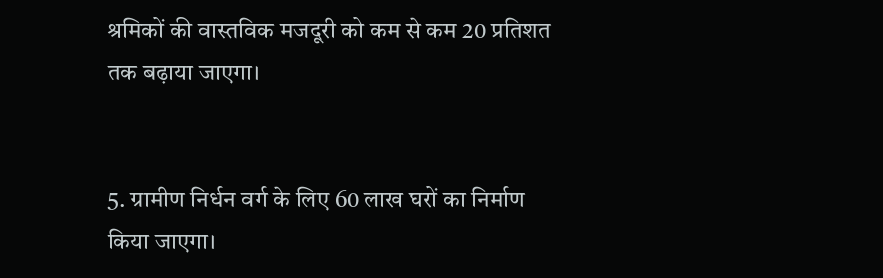श्रमिकों की वास्तविक मजदूरी को कम से कम 20 प्रतिशत तक बढ़ाया जाएगा।


5. ग्रामीण निर्धन वर्ग के लिए 60 लाख घरों का निर्माण किया जाएगा।